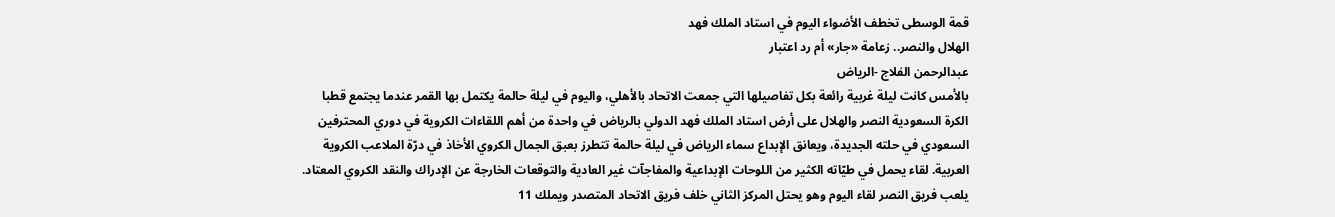قمة الوسطى تخطف الأضواء اليوم في استاد الملك فهد
الهلال والنصر.. زعامة «جار» أم رد اعتبار
عبدالرحمن الفلاج -الرياض
بالأمس كانت ليلة غربية رائعة بكل تفاصيلها التي جمعت الاتحاد بالأهلي، واليوم في ليلة حالمة يكتمل بها القمر عندما يجتمع قطبا الكرة السعودية النصر والهلال على أرض استاد الملك فهد الدولي بالرياض في واحدة من أهم اللقاءات الكروية في دوري المحترفين السعودي في حلته الجديدة، ويعانق الإبداع سماء الرياض في ليلة حالمة تتطرز بعبق الجمال الكروي الأخاذ في درّة الملاعب الكروية العربية. لقاء يحمل في طيّاته الكثير من اللوحات الإبداعية والمفاجآت غير العادية والتوقعات الخارجة عن الإدراك والنقد الكروي المعتاد.
يلعب فريق النصر لقاء اليوم وهو يحتل المركز الثاني خلف فريق الاتحاد المتصدر ويملك 11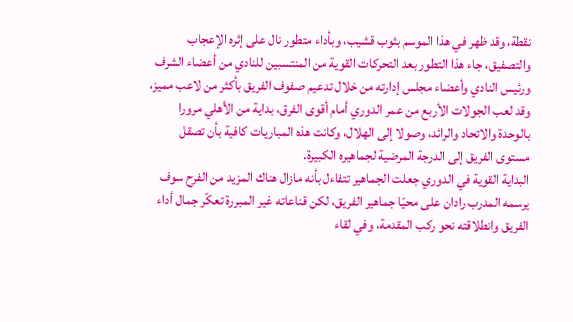نقطة، وقد ظهر في هذا الموسم بثوب قشيب، وبأداء متطور نال على إثره الإعجاب والتصفيق، جاء هذا التطور بعد التحركات القوية من المنتسبين للنادي من أعضاء الشرف ورئيس النادي وأعضاء مجلس إدارته من خلال تدعيم صفوف الفريق بأكثر من لاعب مميز، وقد لعب الجولات الأربع من عمر الدوري أمام أقوى الفرق، بداية من الأهلي مرورا بالوحدة والاتحاد والرائد، وصولا إلى الهلال، وكانت هذه المباريات كافية بأن تصقل مستوى الفريق إلى الدرجة المرضية لجماهيره الكبيرة.
البداية القوية في الدوري جعلت الجماهير تتفاءل بأنه مازال هناك المزيد من الفرح سوف يرسمه المدرب رادان على محيّا جماهير الفريق، لكن قناعاته غير المبررة تعكّر جمال أداء الفريق وانطلاقته نحو ركب المقدمة، وفي لقاء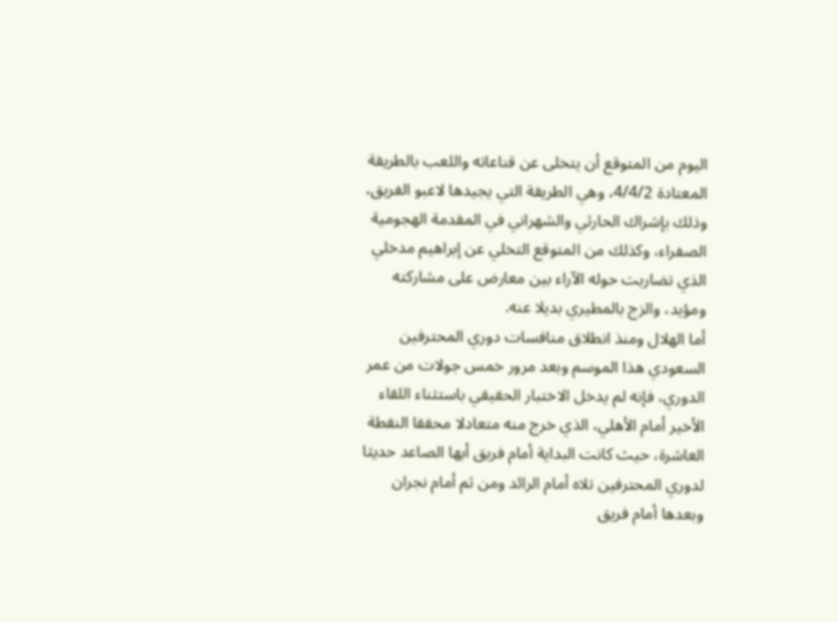اليوم من المتوقع أن يتخلى عن قناعاته واللعب بالطريقة المعتادة 4/4/2، وهي الطريقة التي يجيدها لاعبو الفريق، وذلك بإشراك الحارثي والشهراني في المقدمة الهجومية الصفراء، وكذلك من المتوقع التخلي عن إبراهيم مدخلي الذي تضاربت حوله الآراء بين معارض على مشاركته ومؤيد، والزج بالمطيري بديلا عنه.
أما الهلال ومنذ انطلاق منافسات دوري المحترفين السعودي هذا الموسم وبعد مرور خمس جولات من عمر الدوري، فإنه لم يدخل الاختبار الحقيقي باستثناء اللقاء الأخير أمام الأهلي، الذي خرج منه متعادلا محققا النقطة العاشرة، حيث كانت البداية أمام فريق أبها الصاعد حديثا لدوري المحترفين تلاه أمام الرائد ومن ثم أمام نجران وبعدها أمام فريق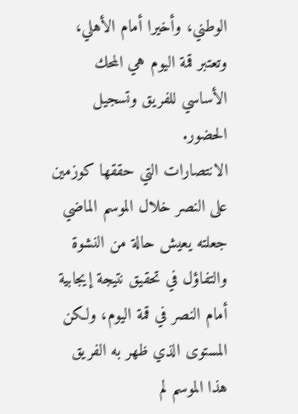الوطني، وأخيرا أمام الأهلي، وتعتبر قمة اليوم هي المحك الأساسي للفريق وتسجيل الحضور.
الانتصارات التي حققها كوزمين على النصر خلال الموسم الماضي جعلته يعيش حالة من النشوة والتفاؤل في تحقيق نتيجة إيجابية أمام النصر في قمة اليوم، ولكن المستوى الذي ظهر به الفريق هذا الموسم لم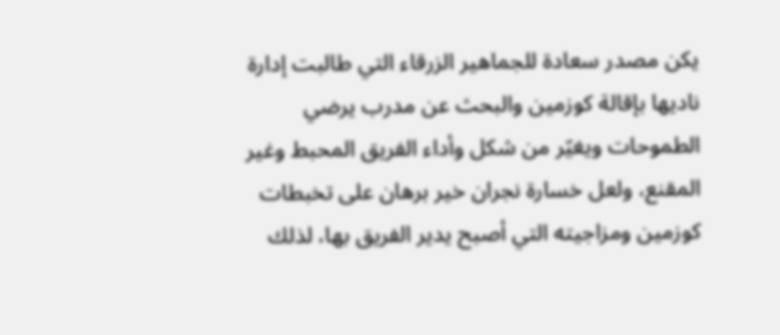يكن مصدر سعادة للجماهير الزرقاء التي طالبت إدارة ناديها بإقالة كوزمين والبحث عن مدرب يرضي الطموحات ويغيّر من شكل وأداء الفريق المحبط وغير المقنع، ولعل خسارة نجران خير برهان على تخبطات كوزمين ومزاجيته التي أصبح يدير الفريق بها، لذلك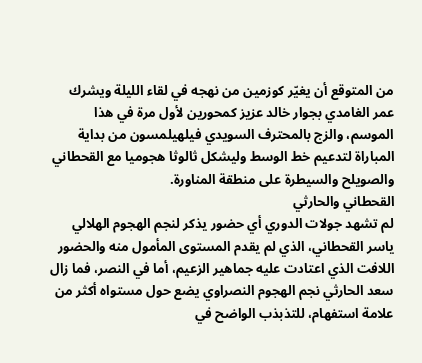من المتوقع أن يغيّر كوزمين من نهجه في لقاء الليلة ويشرك عمر الغامدي بجوار خالد عزيز كمحورين لأول مرة في هذا الموسم، والزج بالمحترف السويدي فيلهيلمسون من بداية المباراة لتدعيم خط الوسط وليشكل ثالوثا هجوميا مع القحطاني والصويلح والسيطرة على منطقة المناورة.
القحطاني والحارثي
لم تشهد جولات الدوري أي حضور يذكر لنجم الهجوم الهلالي ياسر القحطاني، الذي لم يقدم المستوى المأمول منه والحضور اللافت الذي اعتادت عليه جماهير الزعيم، أما في النصر، فما زال سعد الحارثي نجم الهجوم النصراوي يضع حول مستواه أكثر من علامة استفهام، للتذبذب الواضح في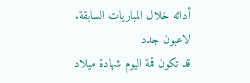أدائه خلال المباريات السابقة.
لاعبون جدد
قد تكون قمة اليوم شهادة ميلاد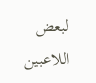لبعض اللاعبين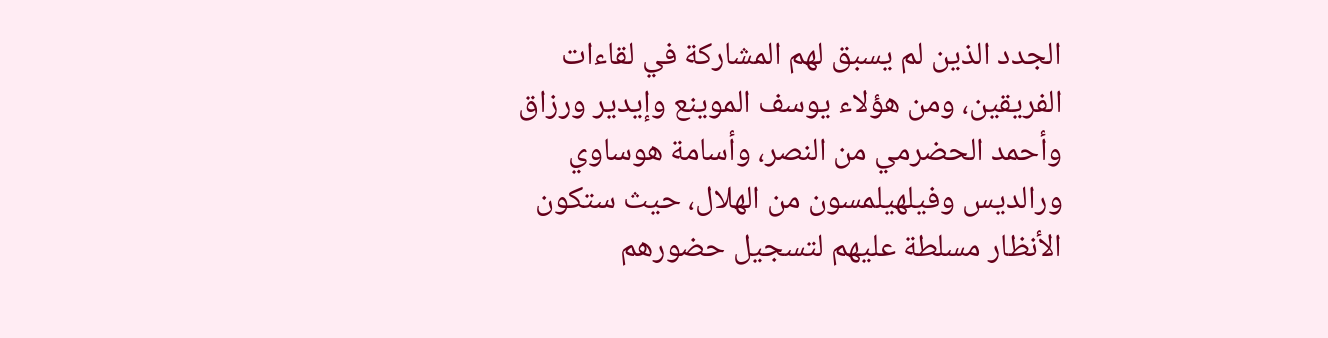الجدد الذين لم يسبق لهم المشاركة في لقاءات الفريقين، ومن هؤلاء يوسف الموينع وإيدير ورزاق وأحمد الحضرمي من النصر، وأسامة هوساوي ورالديس وفيلهيلمسون من الهلال، حيث ستكون الأنظار مسلطة عليهم لتسجيل حضورهم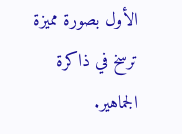الأول بصورة مميزة ترسخ في ذاكرة الجماهير.